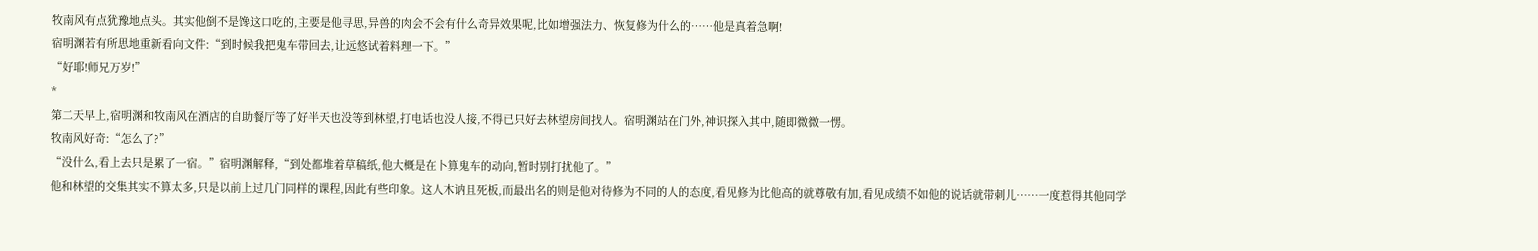牧南风有点犹豫地点头。其实他倒不是馋这口吃的,主要是他寻思,异兽的肉会不会有什么奇异效果呢,比如增强法力、恢复修为什么的……他是真着急啊!
宿明渊若有所思地重新看向文件:“到时候我把鬼车带回去,让远悠试着料理一下。”
“好耶!师兄万岁!”
*
第二天早上,宿明渊和牧南风在酒店的自助餐厅等了好半天也没等到林望,打电话也没人接,不得已只好去林望房间找人。宿明渊站在门外,神识探入其中,随即微微一愣。
牧南风好奇:“怎么了?”
“没什么,看上去只是累了一宿。”宿明渊解释,“到处都堆着草稿纸,他大概是在卜算鬼车的动向,暂时别打扰他了。”
他和林望的交集其实不算太多,只是以前上过几门同样的课程,因此有些印象。这人木讷且死板,而最出名的则是他对待修为不同的人的态度,看见修为比他高的就尊敬有加,看见成绩不如他的说话就带刺儿……一度惹得其他同学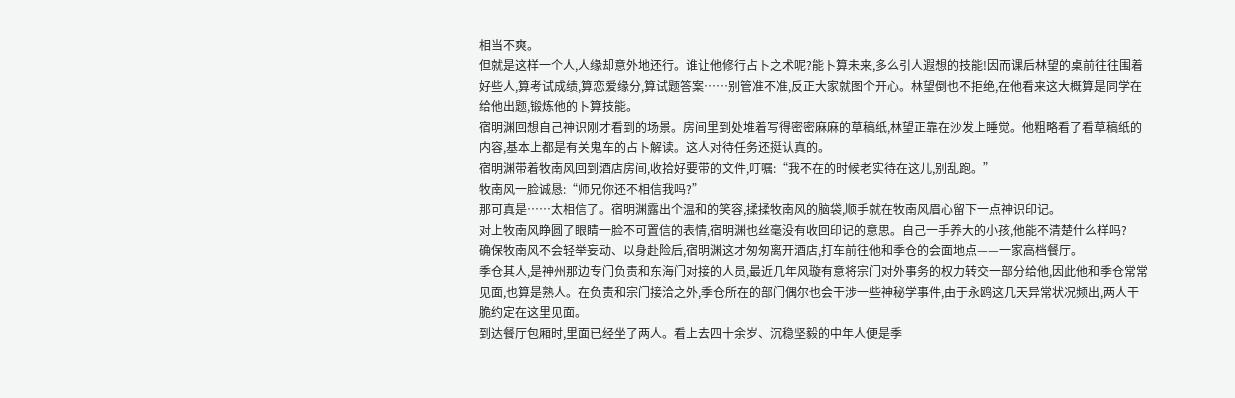相当不爽。
但就是这样一个人,人缘却意外地还行。谁让他修行占卜之术呢?能卜算未来,多么引人遐想的技能!因而课后林望的桌前往往围着好些人,算考试成绩,算恋爱缘分,算试题答案……别管准不准,反正大家就图个开心。林望倒也不拒绝,在他看来这大概算是同学在给他出题,锻炼他的卜算技能。
宿明渊回想自己神识刚才看到的场景。房间里到处堆着写得密密麻麻的草稿纸,林望正靠在沙发上睡觉。他粗略看了看草稿纸的内容,基本上都是有关鬼车的占卜解读。这人对待任务还挺认真的。
宿明渊带着牧南风回到酒店房间,收拾好要带的文件,叮嘱:“我不在的时候老实待在这儿,别乱跑。”
牧南风一脸诚恳:“师兄你还不相信我吗?”
那可真是……太相信了。宿明渊露出个温和的笑容,揉揉牧南风的脑袋,顺手就在牧南风眉心留下一点神识印记。
对上牧南风睁圆了眼睛一脸不可置信的表情,宿明渊也丝毫没有收回印记的意思。自己一手养大的小孩,他能不清楚什么样吗?
确保牧南风不会轻举妄动、以身赴险后,宿明渊这才匆匆离开酒店,打车前往他和季仓的会面地点——一家高档餐厅。
季仓其人,是神州那边专门负责和东海门对接的人员,最近几年风璇有意将宗门对外事务的权力转交一部分给他,因此他和季仓常常见面,也算是熟人。在负责和宗门接洽之外,季仓所在的部门偶尔也会干涉一些神秘学事件,由于永鸥这几天异常状况频出,两人干脆约定在这里见面。
到达餐厅包厢时,里面已经坐了两人。看上去四十余岁、沉稳坚毅的中年人便是季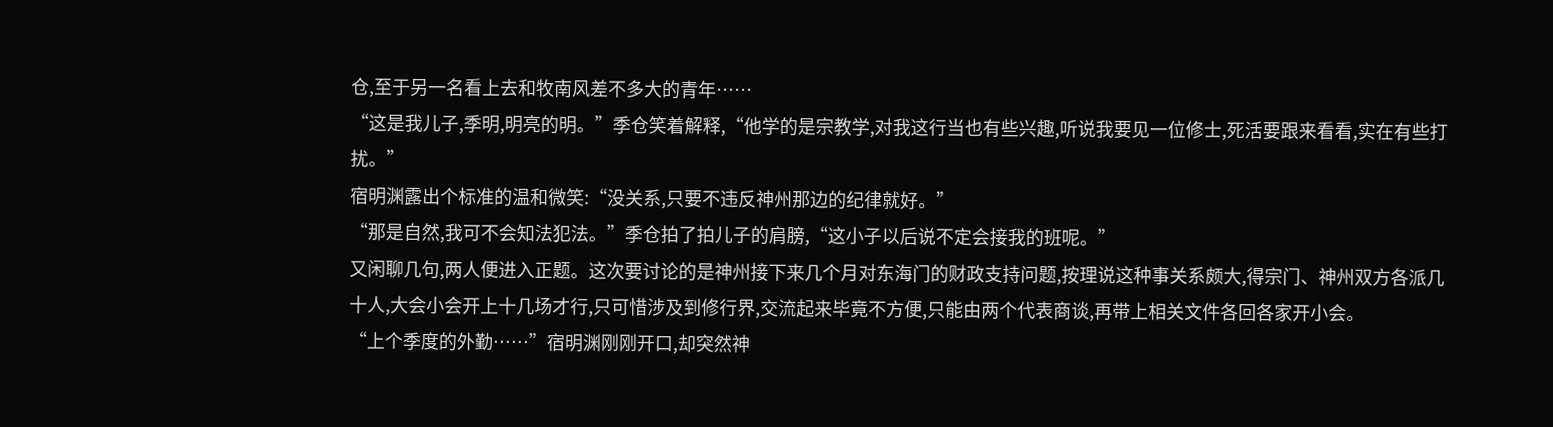仓,至于另一名看上去和牧南风差不多大的青年……
“这是我儿子,季明,明亮的明。”季仓笑着解释,“他学的是宗教学,对我这行当也有些兴趣,听说我要见一位修士,死活要跟来看看,实在有些打扰。”
宿明渊露出个标准的温和微笑:“没关系,只要不违反神州那边的纪律就好。”
“那是自然,我可不会知法犯法。”季仓拍了拍儿子的肩膀,“这小子以后说不定会接我的班呢。”
又闲聊几句,两人便进入正题。这次要讨论的是神州接下来几个月对东海门的财政支持问题,按理说这种事关系颇大,得宗门、神州双方各派几十人,大会小会开上十几场才行,只可惜涉及到修行界,交流起来毕竟不方便,只能由两个代表商谈,再带上相关文件各回各家开小会。
“上个季度的外勤……”宿明渊刚刚开口,却突然神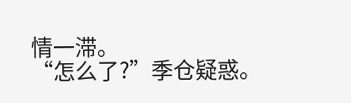情一滞。
“怎么了?”季仓疑惑。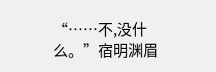“……不,没什么。”宿明渊眉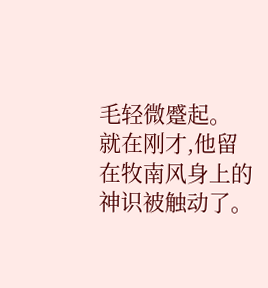毛轻微蹙起。
就在刚才,他留在牧南风身上的神识被触动了。